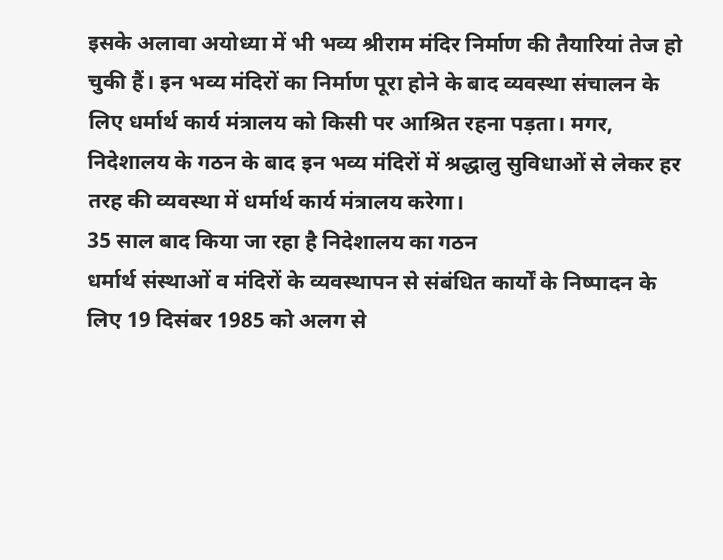इसके अलावा अयोध्या में भी भव्य श्रीराम मंदिर निर्माण की तैयारियां तेज हो चुकी हैं। इन भव्य मंदिरों का निर्माण पूरा होने के बाद व्यवस्था संचालन के लिए धर्मार्थ कार्य मंत्रालय को किसी पर आश्रित रहना पड़ता। मगर, निदेशालय के गठन के बाद इन भव्य मंदिरों में श्रद्धालु सुविधाओं से लेकर हर तरह की व्यवस्था में धर्मार्थ कार्य मंत्रालय करेगा।
35 साल बाद किया जा रहा है निदेशालय का गठन
धर्मार्थ संस्थाओं व मंदिरों के व्यवस्थापन से संबंधित कार्यों के निष्पादन के लिए 19 दिसंबर 1985 को अलग से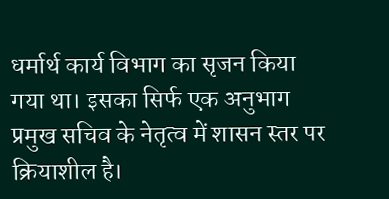धर्मार्थ कार्य विभाग का सृजन किया गया था। इसका सिर्फ एक अनुभाग प्रमुख सचिव के नेतृत्व में शासन स्तर पर क्रियाशील है।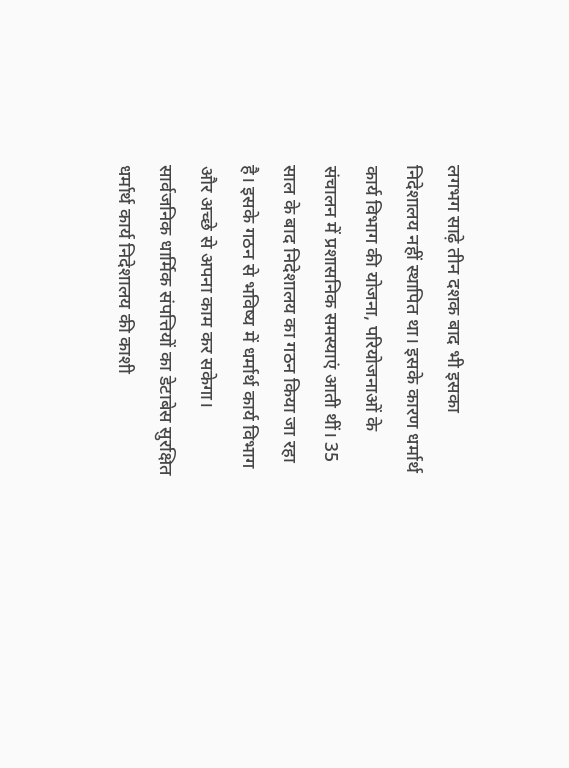लगभग साढ़े तीन दशक बाद भी इसका निदेशालय नहीं स्थापित था। इसके कारण धर्मार्थ कार्य विभाग की योजना, परियोजनाओं के संचालन में प्रशासनिक समस्याएं आती थीं। 35 साल के बाद निदेशालय का गठन किया जा रहा है। इसके गठन से भविष्य में धर्मार्थ कार्य विभाग और अच्छे से अपना काम कर सकेगा।
सार्वजनिक धार्मिक संपत्तियों का डेटाबेस सुरक्षित
धर्मार्थ कार्य निदेशालय की काशी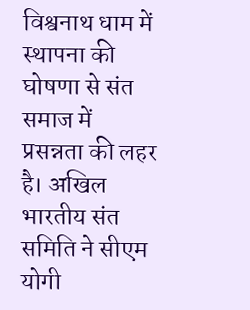विश्वनाथ धाम में स्थापना की घोषणा से संत समाज में प्रसन्नता की लहर है। अखिल भारतीय संत समिति ने सीएम योगी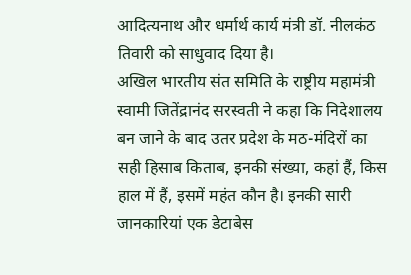आदित्यनाथ और धर्मार्थ कार्य मंत्री डॉ. नीलकंठ तिवारी को साधुवाद दिया है।
अखिल भारतीय संत समिति के राष्ट्रीय महामंत्री स्वामी जितेंद्रानंद सरस्वती ने कहा कि निदेशालय बन जाने के बाद उतर प्रदेश के मठ-मंदिरों का सही हिसाब किताब, इनकी संख्या, कहां हैं, किस हाल में हैं, इसमें महंत कौन है। इनकी सारी जानकारियां एक डेटाबेस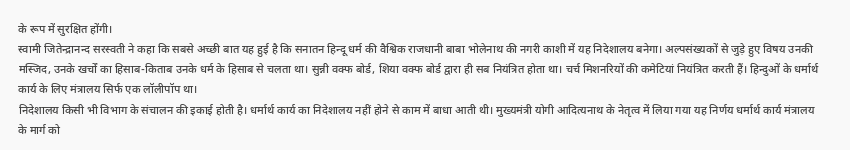के रूप में सुरक्षित होंगी।
स्वामी जितेन्द्रानन्द सरस्वती ने कहा कि सबसे अच्छी बात यह हुई है कि सनातन हिन्दू धर्म की वैश्विक राजधानी बाबा भोलेनाथ की नगरी काशी में यह निदेशालय बनेगा। अल्पसंख्यकों से जुड़े हुए विषय उनकी मस्जिद, उनके खर्चों का हिसाब-किताब उनके धर्म के हिसाब से चलता था। सुन्नी वक्फ बोर्ड, शिया वक्फ बोर्ड द्वारा ही सब नियंत्रित होता था। चर्च मिशनरियों की कमेटियां नियंत्रित करती हैं। हिन्दुओं के धर्मार्थ कार्य के लिए मंत्रालय सिर्फ एक लॉलीपॉप था।
निदेशालय किसी भी विभाग के संचालन की इकाई होती है। धर्मार्थ कार्य का निदेशालय नहीं होने से काम में बाधा आती थी। मुख्यमंत्री योगी आदित्यनाथ के नेतृत्व में लिया गया यह निर्णय धर्मार्थ कार्य मंत्रालय के मार्ग को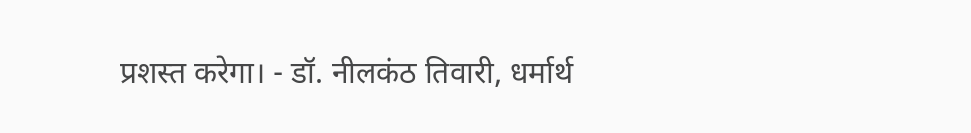प्रशस्त करेगा। - डॉ. नीलकंठ तिवारी, धर्मार्थ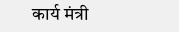कार्य मंत्री